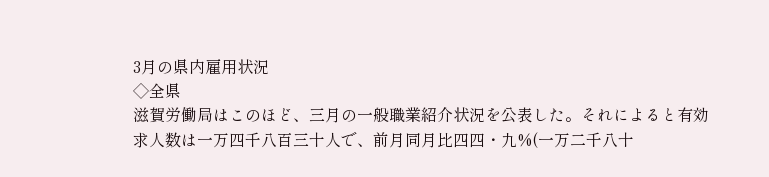3月の県内雇用状況
◇全県
滋賀労働局はこのほど、三月の一般職業紹介状況を公表した。それによると有効求人数は一万四千八百三十人で、前月同月比四四・九%(一万二千八十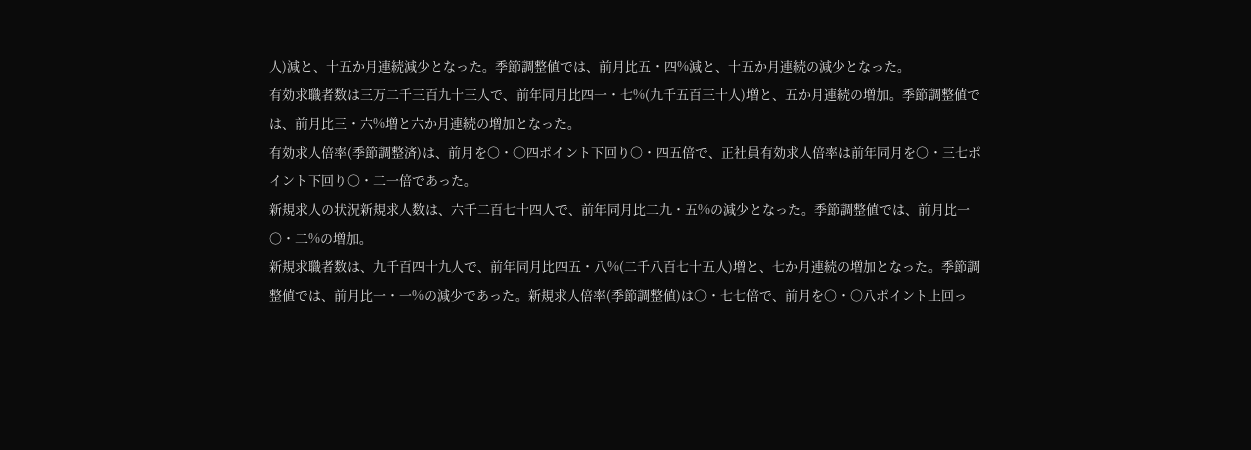人)減と、十五か月連続減少となった。季節調整値では、前月比五・四%減と、十五か月連続の減少となった。
有効求職者数は三万二千三百九十三人で、前年同月比四一・七%(九千五百三十人)増と、五か月連続の増加。季節調整値では、前月比三・六%増と六か月連続の増加となった。
有効求人倍率(季節調整済)は、前月を〇・〇四ポイント下回り〇・四五倍で、正社員有効求人倍率は前年同月を〇・三七ポイント下回り〇・二一倍であった。
新規求人の状況新規求人数は、六千二百七十四人で、前年同月比二九・五%の減少となった。季節調整値では、前月比一〇・二%の増加。
新規求職者数は、九千百四十九人で、前年同月比四五・八%(二千八百七十五人)増と、七か月連続の増加となった。季節調整値では、前月比一・一%の減少であった。新規求人倍率(季節調整値)は〇・七七倍で、前月を〇・〇八ポイント上回っ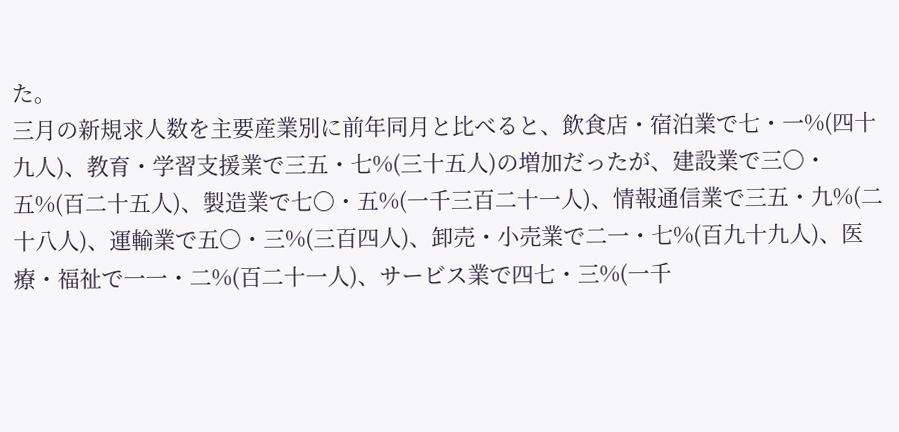た。
三月の新規求人数を主要産業別に前年同月と比べると、飲食店・宿泊業で七・一%(四十九人)、教育・学習支援業で三五・七%(三十五人)の増加だったが、建設業で三〇・五%(百二十五人)、製造業で七〇・五%(一千三百二十一人)、情報通信業で三五・九%(二十八人)、運輸業で五〇・三%(三百四人)、卸売・小売業で二一・七%(百九十九人)、医療・福祉で一一・二%(百二十一人)、サービス業で四七・三%(一千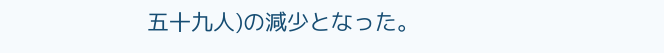五十九人)の減少となった。